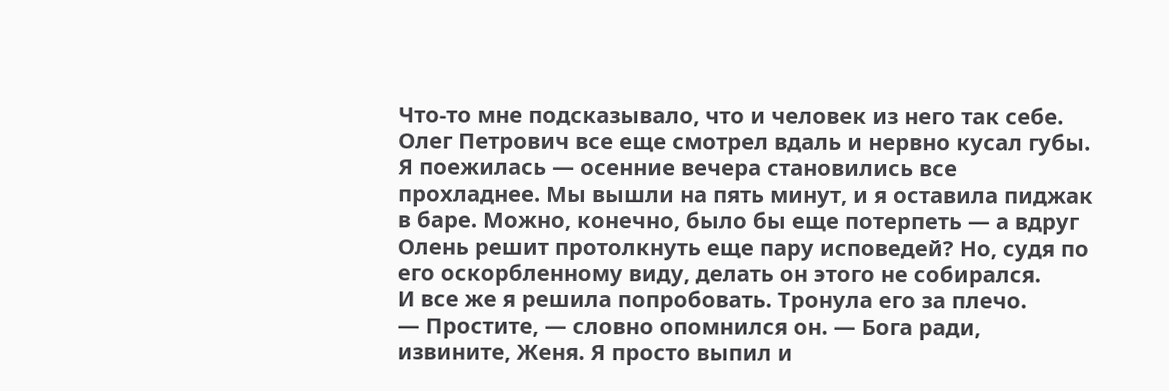Что-то мне подсказывало, что и человек из него так себе.
Олег Петрович все еще смотрел вдаль и нервно кусал губы.
Я поежилась — осенние вечера становились все прохладнее. Мы вышли на пять минут, и я оставила пиджак в баре. Можно, конечно, было бы еще потерпеть — а вдруг Олень решит протолкнуть еще пару исповедей? Но, судя по его оскорбленному виду, делать он этого не собирался.
И все же я решила попробовать. Тронула его за плечо.
— Простите, — словно опомнился он. — Бога ради, извините, Женя. Я просто выпил и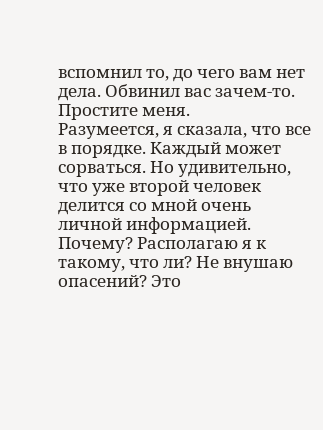вспомнил то, до чего вам нет дела. Обвинил вас зачем-то. Простите меня.
Разумеется, я сказала, что все в порядке. Каждый может сорваться. Но удивительно, что уже второй человек делится со мной очень личной информацией. Почему? Располагаю я к такому, что ли? Не внушаю опасений? Это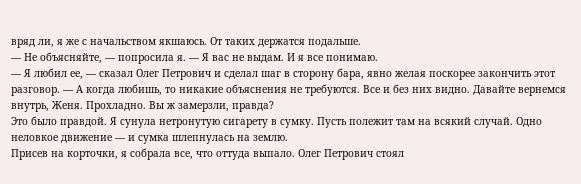вряд ли, я же с начальством якшаюсь. От таких держатся подальше.
— Не объясняйте, — попросила я. — Я вас не выдам. И я все понимаю.
— Я любил ее, — сказал Олег Петрович и сделал шаг в сторону бара, явно желая поскорее закончить этот разговор. — А когда любишь, то никакие объяснения не требуются. Все и без них видно. Давайте вернемся внутрь, Женя. Прохладно. Вы ж замерзли, правда?
Это было правдой. Я сунула нетронутую сигарету в сумку. Пусть полежит там на всякий случай. Одно неловкое движение — и сумка шлепнулась на землю.
Присев на корточки, я собрала все, что оттуда выпало. Олег Петрович стоял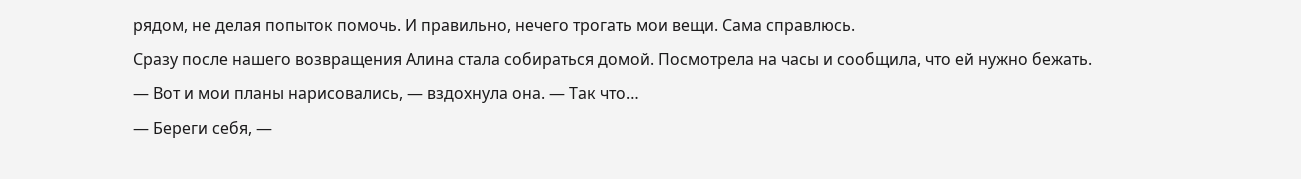рядом, не делая попыток помочь. И правильно, нечего трогать мои вещи. Сама справлюсь.
Сразу после нашего возвращения Алина стала собираться домой. Посмотрела на часы и сообщила, что ей нужно бежать.
— Вот и мои планы нарисовались, — вздохнула она. — Так что…
— Береги себя, —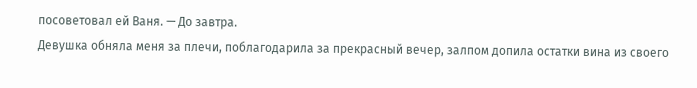посоветовал ей Ваня. — До завтра.
Девушка обняла меня за плечи, поблагодарила за прекрасный вечер, залпом допила остатки вина из своего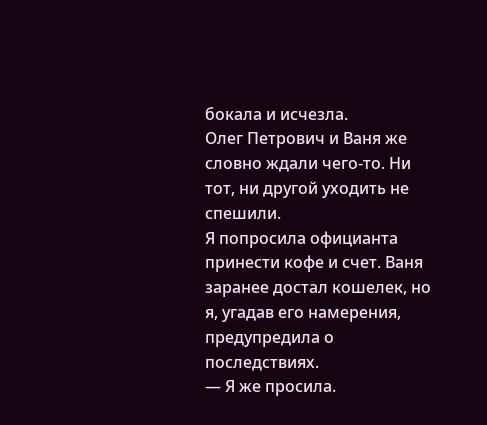бокала и исчезла.
Олег Петрович и Ваня же словно ждали чего-то. Ни тот, ни другой уходить не спешили.
Я попросила официанта принести кофе и счет. Ваня заранее достал кошелек, но я, угадав его намерения, предупредила о последствиях.
— Я же просила.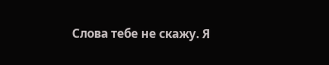Слова тебе не скажу. Я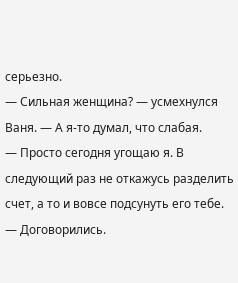серьезно.
— Сильная женщина? — усмехнулся Ваня. — А я-то думал, что слабая.
— Просто сегодня угощаю я. В следующий раз не откажусь разделить счет, а то и вовсе подсунуть его тебе.
— Договорились.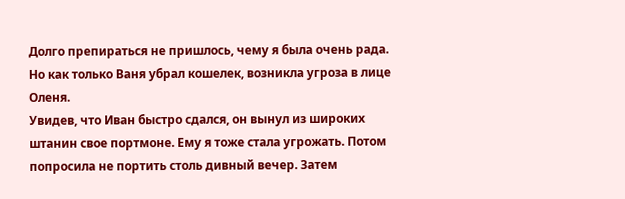Долго препираться не пришлось, чему я была очень рада. Но как только Ваня убрал кошелек, возникла угроза в лице Оленя.
Увидев, что Иван быстро сдался, он вынул из широких штанин свое портмоне. Ему я тоже стала угрожать. Потом попросила не портить столь дивный вечер. Затем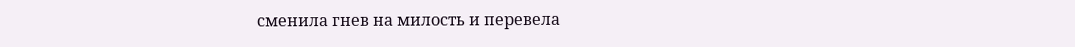сменила гнев на милость и перевела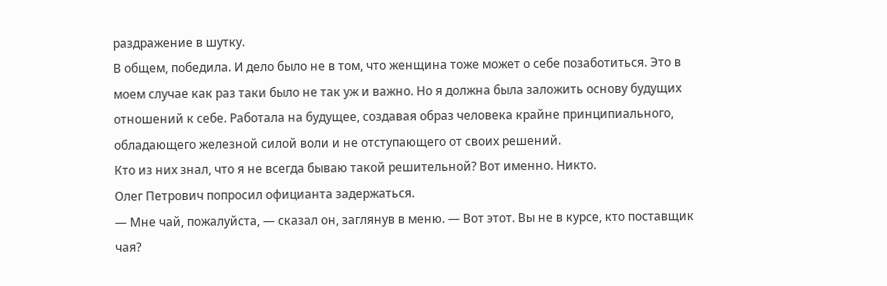раздражение в шутку.
В общем, победила. И дело было не в том, что женщина тоже может о себе позаботиться. Это в моем случае как раз таки было не так уж и важно. Но я должна была заложить основу будущих отношений к себе. Работала на будущее, создавая образ человека крайне принципиального, обладающего железной силой воли и не отступающего от своих решений.
Кто из них знал, что я не всегда бываю такой решительной? Вот именно. Никто.
Олег Петрович попросил официанта задержаться.
— Мне чай, пожалуйста, — сказал он, заглянув в меню. — Вот этот. Вы не в курсе, кто поставщик чая?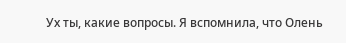Ух ты, какие вопросы. Я вспомнила, что Олень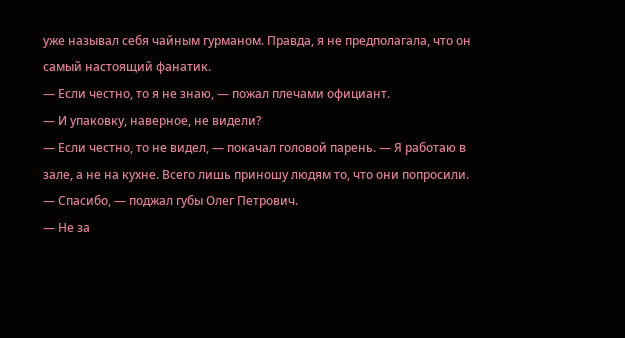уже называл себя чайным гурманом. Правда, я не предполагала, что он самый настоящий фанатик.
— Если честно, то я не знаю, — пожал плечами официант.
— И упаковку, наверное, не видели?
— Если честно, то не видел, — покачал головой парень. — Я работаю в зале, а не на кухне. Всего лишь приношу людям то, что они попросили.
— Спасибо, — поджал губы Олег Петрович.
— Не за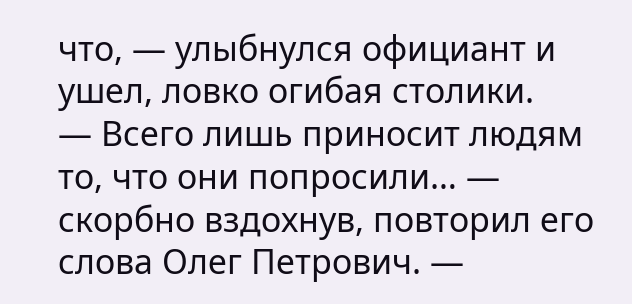что, — улыбнулся официант и ушел, ловко огибая столики.
— Всего лишь приносит людям то, что они попросили… — скорбно вздохнув, повторил его слова Олег Петрович. —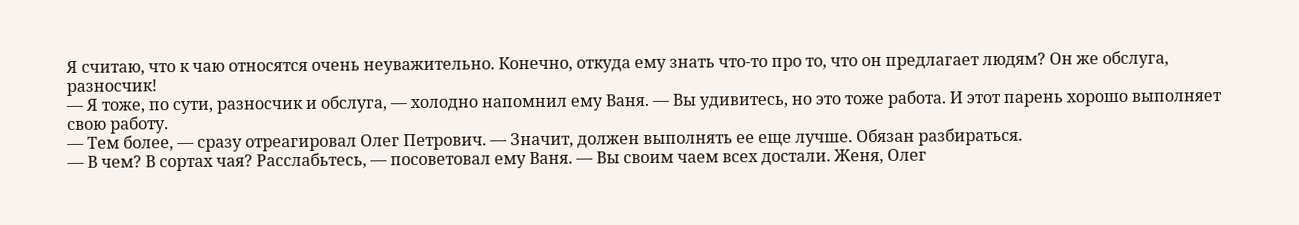Я считаю, что к чаю относятся очень неуважительно. Конечно, откуда ему знать что-то про то, что он предлагает людям? Он же обслуга, разносчик!
— Я тоже, по сути, разносчик и обслуга, — холодно напомнил ему Ваня. — Вы удивитесь, но это тоже работа. И этот парень хорошо выполняет свою работу.
— Тем более, — сразу отреагировал Олег Петрович. — Значит, должен выполнять ее еще лучше. Обязан разбираться.
— В чем? В сортах чая? Расслабьтесь, — посоветовал ему Ваня. — Вы своим чаем всех достали. Женя, Олег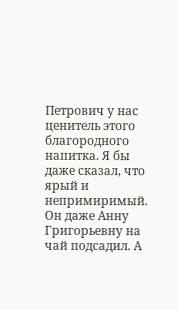Петрович у нас ценитель этого благородного напитка. Я бы даже сказал, что ярый и непримиримый. Он даже Анну Григорьевну на чай подсадил. А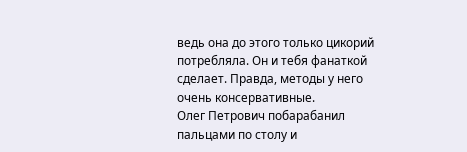ведь она до этого только цикорий потребляла. Он и тебя фанаткой сделает. Правда, методы у него очень консервативные.
Олег Петрович побарабанил пальцами по столу и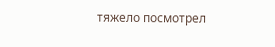тяжело посмотрел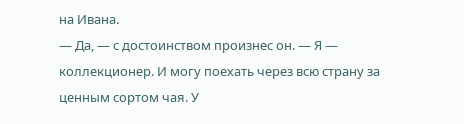на Ивана.
— Да, — с достоинством произнес он. — Я — коллекционер. И могу поехать через всю страну за ценным сортом чая. У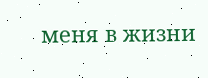меня в жизни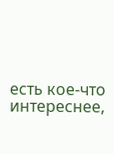есть кое-что интереснее,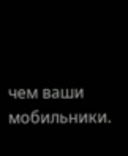чем ваши мобильники.